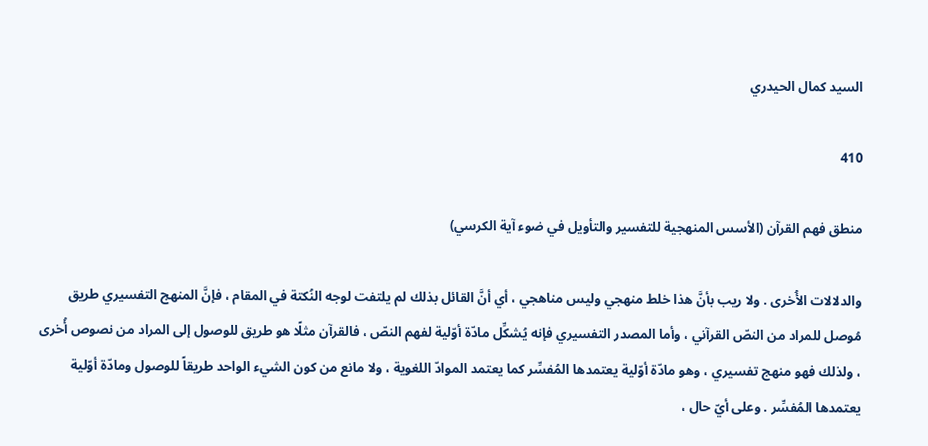السيد كمال الحيدري

410

منطق فهم القرآن (الأسس المنهجية للتفسير والتأويل في ضوء آية الكرسي)

والدلالات الأُخرى . ولا ريب بأنَّ هذا خلط منهجي وليس مناهجي ، أي أنَّ القائل بذلك لم يلتفت لوجه النُكتة في المقام ، فإنَّ المنهج التفسيري طريق مُوصل للمراد من النصّ القرآني ، وأما المصدر التفسيري فإنه يُشكِّل مادّة أوّلية لفهم النصّ ، فالقرآن مثلًا هو طريق للوصول إلى المراد من نصوص أُخرى ، ولذلك فهو منهج تفسيري ، وهو مادّة أوّلية يعتمدها المُفسِّر كما يعتمد الموادّ اللغوية ، ولا مانع من كون الشيء الواحد طريقاً للوصول ومادّة أوّلية يعتمدها المُفسِّر . وعلى أيّ حال ،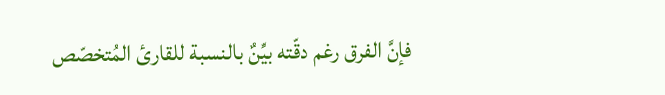فإنَّ الفرق رغم دقّته بيِّنٌ بالنسبة للقارئ المُتخصّص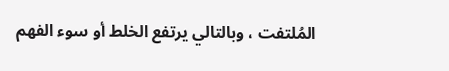المُلتفت ، وبالتالي يرتفع الخلط أو سوء الفهم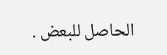الحاصل للبعض .